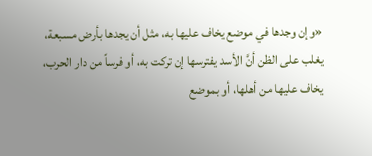«وإن وجدها في موضع يخاف عليها به، مثل أن يجدها بأرض مسبعة، يغلب على الظن أنَّ الأسد يفترسها إن تركت به، أو فرساً من دار الحرب، يخاف عليها من أهلها، أو بموضع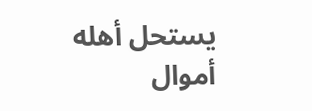يستحل أهله أموال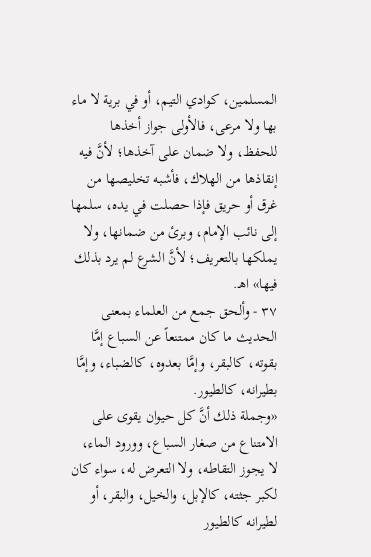المسلمين، كوادي التيم، أو في برية لا ماء بها ولا مرعى، فالأولى جواز أخذها للحفظ، ولا ضمان على آخذها؛ لأنَّ فيه إنقاذها من الهلاك، فأشبه تخليصها من غرق أو حريق فإذا حصلت في يده، سلمها إلى نائب الإمام، وبرئ من ضمانها، ولا يملكها بالتعريف؛ لأنَّ الشرع لم يرد بذلك فيها» اهـ.
٣٧ - وألحق جمع من العلماء بمعنى الحديث ما كان ممتنعاً عن السباع إمَّا بقوته، كالبقر، وإمَّا بعدوه، كالضباء، وإمَّا بطيرانه، كالطيور.
«وجملة ذلك أنَّ كل حيوان يقوى على الامتناع من صغار السباع، وورود الماء، لا يجوز التقاطه، ولا التعرض له، سواء كان لكبر جثته، كالإبل، والخيل، والبقر، أو لطيرانه كالطيور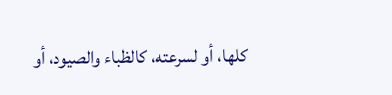كلها، أو لسرعته، كالظباء والصيود، أو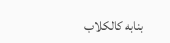بنابه كالكلاب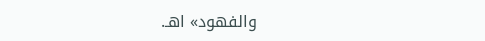والفهود» اهـ.